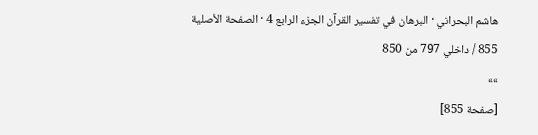هاشم البحراني · البرهان في تفسير القرآن الجزء الرابع 4 · الصفحة الأصلية 855 / داخلي 797 من 850
»»
[صفحة 855]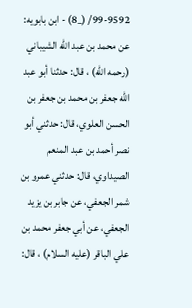99-9592/ (_8) - ابن بابويه: عن محمد بن عبد الله الشيباني (رحمه الله) ، قال: حدثنا أبو عبد الله جعفر بن محمد بن جعفر بن الحسن العلوي، قال: حدثني أبو نصر أحمد بن عبد المنعم الصيداوي، قال: حدثني عمرو بن شمر الجعفي، عن جابر بن يزيد الجعفي، عن أبي جعفر محمد بن علي الباقر (عليه السلام) ، قال: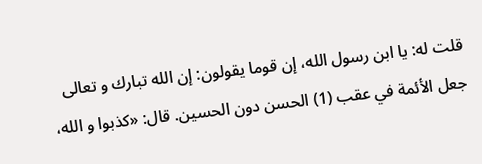قلت له: يا ابن رسول الله، إن قوما يقولون: إن الله تبارك و تعالى جعل الأئمة في عقب (1) الحسن دون الحسين. قال: «كذبوا و الله،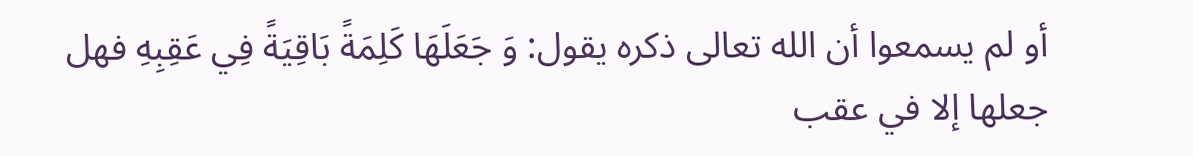أو لم يسمعوا أن الله تعالى ذكره يقول: وَ جَعَلَهَا كَلِمَةً بَاقِيَةً فِي عَقِبِهِ فهل جعلها إلا في عقب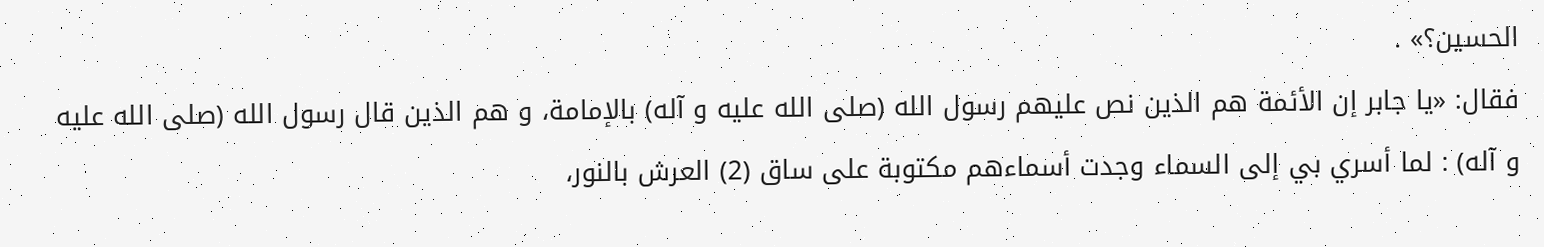الحسين؟» .
فقال: «يا جابر إن الأئمة هم الذين نص عليهم رسول الله (صلى الله عليه و آله) بالإمامة، و هم الذين قال رسول الله (صلى الله عليه و آله) : لما أسري بي إلى السماء وجدت أسماءهم مكتوبة على ساق (2) العرش بالنور،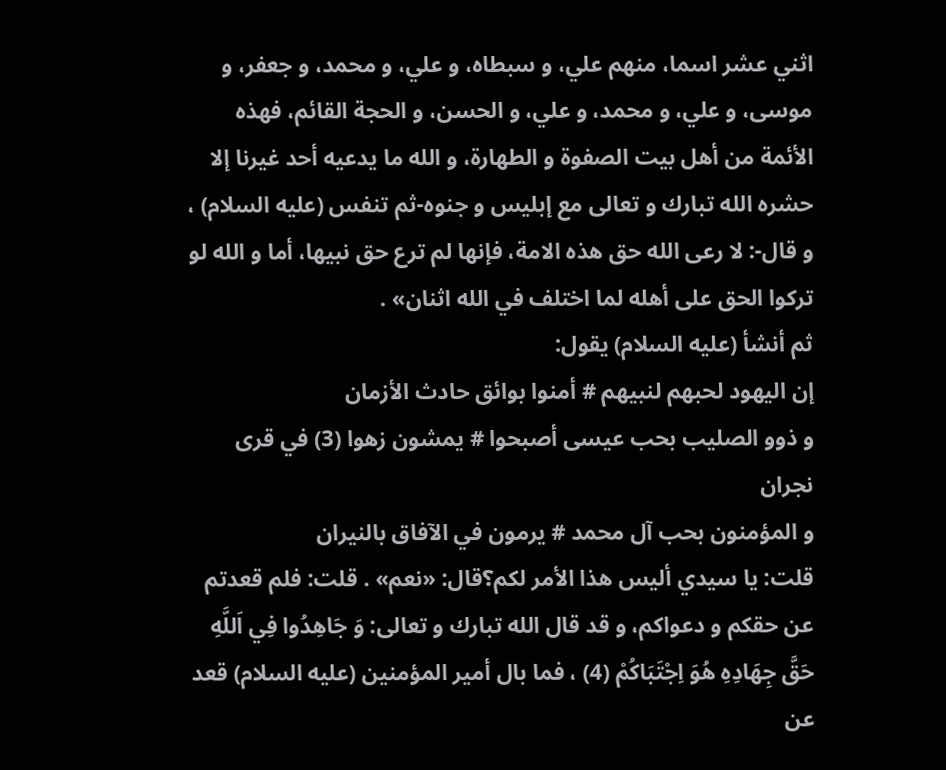اثني عشر اسما، منهم علي، و سبطاه، و علي، و محمد، و جعفر، و موسى، و علي، و محمد، و علي، و الحسن، و الحجة القائم، فهذه الأئمة من أهل بيت الصفوة و الطهارة، و الله ما يدعيه أحد غيرنا إلا حشره الله تبارك و تعالى مع إبليس و جنوه-ثم تنفس (عليه السلام) ، و قال-: لا رعى الله حق هذه الامة، فإنها لم ترع حق نبيها، أما و الله لو تركوا الحق على أهله لما اختلف في الله اثنان» .
ثم أنشأ (عليه السلام) يقول:
إن اليهود لحبهم لنبيهم # أمنوا بوائق حادث الأزمان
و ذوو الصليب بحب عيسى أصبحوا # يمشون زهوا (3) في قرى نجران
و المؤمنون بحب آل محمد # يرمون في الآفاق بالنيران
قلت: يا سيدي أليس هذا الأمر لكم؟قال: «نعم» . قلت: فلم قعدتم عن حقكم و دعواكم، و قد قال الله تبارك و تعالى: وَ جَاهِدُوا فِي اَللَّهِ حَقَّ جِهَادِهِ هُوَ اِجْتَبَاكُمْ (4) ، فما بال أمير المؤمنين (عليه السلام) قعد عن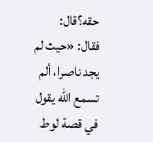حقه؟قال:
فقال: «حيث لم يجد ناصرا، ألم تسمع الله يقول في قصة لوط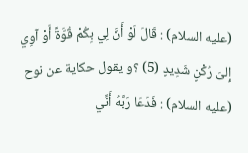(عليه السلام) : قَالَ لَوْ أَنَّ لِي بِكُمْ قُوَّةً أَوْ آوِي إِلىَ رُكْنٍ شَدِيدٍ (5) ؟و يقول حكاية عن نوح (عليه السلام) : فَدَعَا رَبَّهُ أَنِّي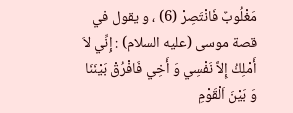مَغْلُوبٌ فَانْتَصِرْ (6) ، و يقول في قصة موسى (عليه السلام) : إِنِّي لاَ أَمْلِكُ إِلاَّ نَفْسِي وَ أَخِي فَافْرُقْ بَيْنَنَا وَ بَيْنَ اَلْقَوْمِ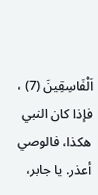اَلْفَاسِقِينَ (7) ، فإذا كان النبي هكذا، فالوصي أعذر. يا جابر،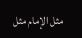مثل الإمام مثل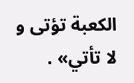الكعبة تؤتى و لا تأتي» .